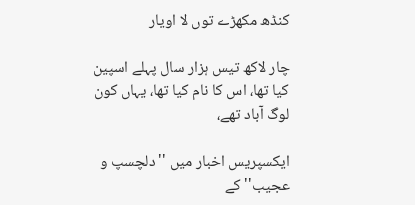کنڈھ مکھڑے توں لا اویار

چار لاکھ تیس ہزار سال پہلے اسپین کیا تھا، اس کا نام کیا تھا، یہاں کون لوگ آباد تھے،

ایکسپریس اخبار میں ''دلچسپ و عجیب'' کے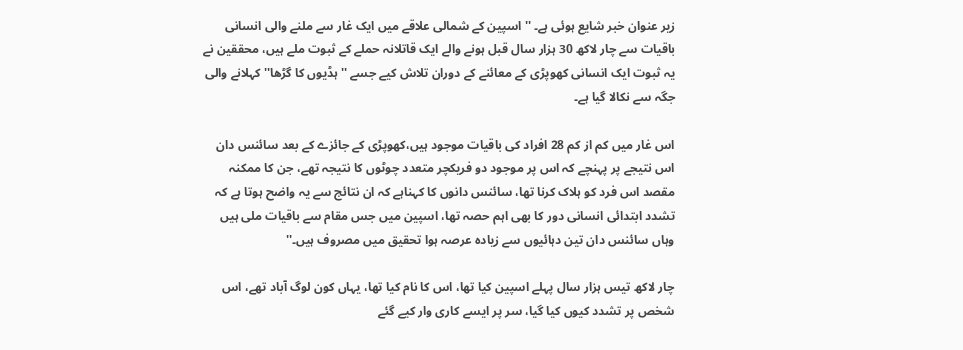زیر عنوان خبر شایع ہوئی ہے۔ ''اسپین کے شمالی علاقے میں ایک غار سے ملنے والی انسانی باقیات سے چار لاکھ 30 ہزار سال قبل ہونے والے ایک قاتلانہ حملے کے ثبوت ملے ہیں، محققین نے یہ ثبوت ایک انسانی کھوپڑی کے معائنے کے دوران تلاش کیے جسے ''ہڈیوں کا گڑھا'' کہلانے والی جگہ سے نکالا گیا ہے۔

اس غار میں کم از کم 28 افراد کی باقیات موجود ہیں،کھوپڑی کے جائزے کے بعد سائنس دان اس نتیجے پر پہنچے کہ اس پر موجود دو فریکچر متعدد چوٹوں کا نتیجہ تھے، جن کا ممکنہ مقصد اس فرد کو ہلاک کرنا تھا، سائنس دانوں کا کہناہے کہ ان نتائج سے یہ واضح ہوتا ہے کہ تشدد ابتدائی انسانی دور کا بھی اہم حصہ تھا، اسپین میں جس مقام سے باقیات ملی ہیں وہاں سائنس دان تین دہائیوں سے زیادہ عرصہ ہوا تحقیق میں مصروف ہیں۔''

چار لاکھ تیس ہزار سال پہلے اسپین کیا تھا، اس کا نام کیا تھا، یہاں کون لوگ آباد تھے، اس شخص پر تشدد کیوں کیا گیا، سر پر ایسے کاری وار کیے گئے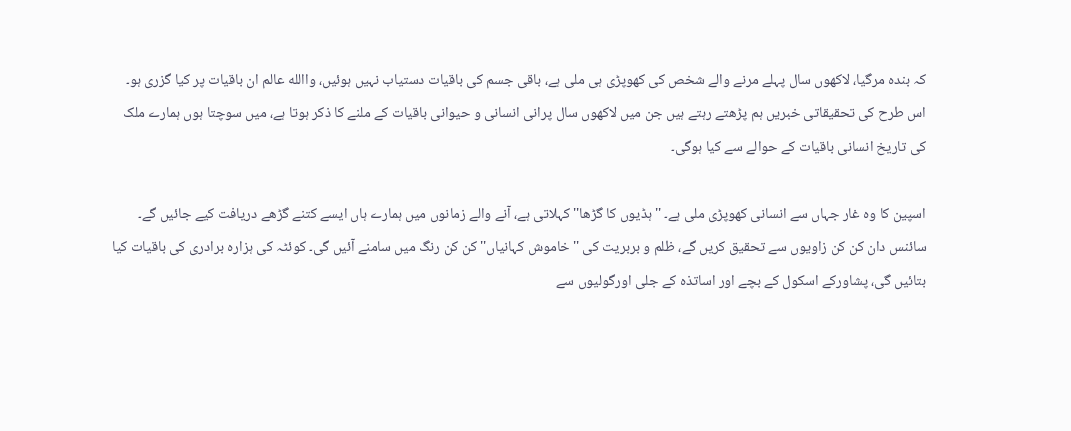کہ بندہ مرگیا، لاکھوں سال پہلے مرنے والے شخص کی کھوپڑی ہی ملی ہے، باقی جسم کی باقیات دستیاب نہیں ہوئیں، واالله عالم ان باقیات پر کیا گزری ہو۔ اس طرح کی تحقیقاتی خبریں ہم پڑھتے رہتے ہیں جن میں لاکھوں سال پرانی انسانی و حیوانی باقیات کے ملنے کا ذکر ہوتا ہے، میں سوچتا ہوں ہمارے ملک کی تاریخ انسانی باقیات کے حوالے سے کیا ہوگی۔

اسپین کا وہ غار جہاں سے انسانی کھوپڑی ملی ہے۔ ''ہڈیوں کا گڑھا'' کہلاتی ہے، آنے والے زمانوں میں ہمارے ہاں ایسے کتنے گڑھے دریافت کیے جائیں گے۔ سائنس دان کن کن زاویوں سے تحقیق کریں گے، ظلم و بربریت کی ''خاموش کہانیاں'' کن کن رنگ میں سامنے آئیں گی۔ کوئٹہ کی ہزارہ برادری کی باقیات کیا بتائیں گی، پشاورکے اسکول کے بچے اور اساتذہ کے جلی اورگولیوں سے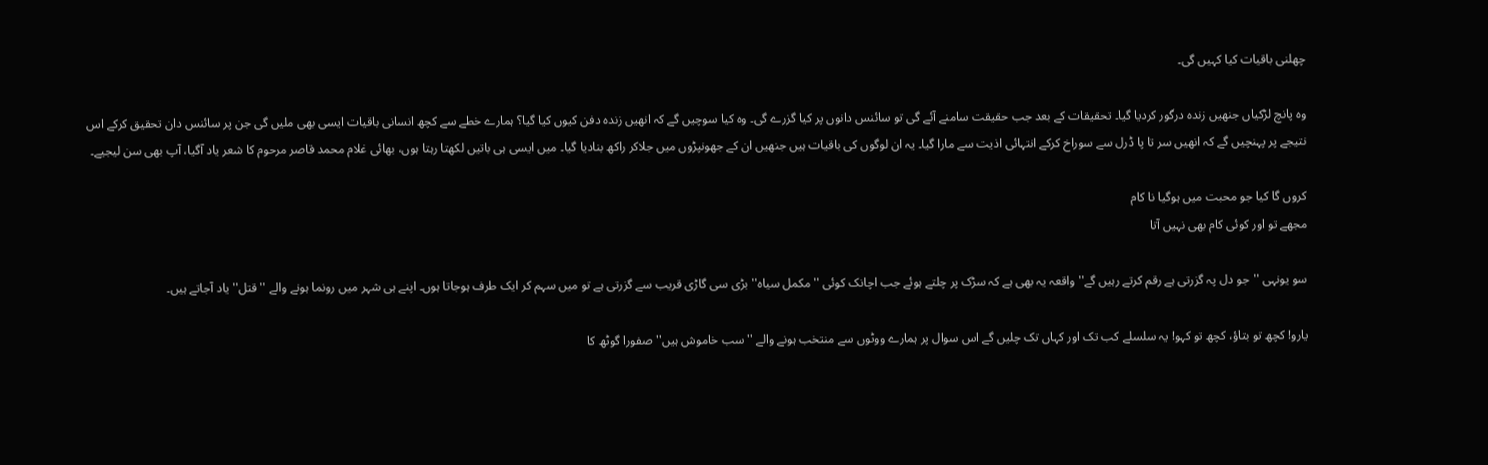چھلنی باقیات کیا کہیں گی۔

وہ پانچ لڑکیاں جنھیں زندہ درگور کردیا گیا۔ تحقیقات کے بعد جب حقیقت سامنے آئے گی تو سائنس دانوں پر کیا گزرے گی۔ وہ کیا سوچیں گے کہ انھیں زندہ دفن کیوں کیا گیا؟ ہمارے خطے سے کچھ انسانی باقیات ایسی بھی ملیں گی جن پر سائنس دان تحقیق کرکے اس نتیجے پر پہنچیں گے کہ انھیں سر تا پا ڈرل سے سوراخ کرکے انتہائی اذیت سے مارا گیا۔ یہ ان لوگوں کی باقیات ہیں جنھیں ان کے جھونپڑوں میں جلاکر راکھ بنادیا گیا۔ میں ایسی ہی باتیں لکھتا رہتا ہوں، بھائی غلام محمد قاصر مرحوم کا شعر یاد آگیا، آپ بھی سن لیجیے۔

کروں گا کیا جو محبت میں ہوگیا نا کام
مجھے تو اور کوئی کام بھی نہیں آتا

سو یونہی ''جو دل پہ گزرتی ہے رقم کرتے رہیں گے'' واقعہ یہ بھی ہے کہ سڑک پر چلتے ہوئے جب اچانک کوئی ''مکمل سیاہ'' بڑی سی گاڑی قریب سے گزرتی ہے تو میں سہم کر ایک طرف ہوجاتا ہوں۔ اپنے ہی شہر میں رونما ہونے والے ''قتل'' یاد آجاتے ہیں۔

یارو! کچھ تو بتاؤ، کچھ تو کہو! یہ سلسلے کب تک اور کہاں تک چلیں گے اس سوال پر ہمارے ووٹوں سے منتخب ہونے والے ''سب خاموش ہیں'' صفورا گوٹھ کا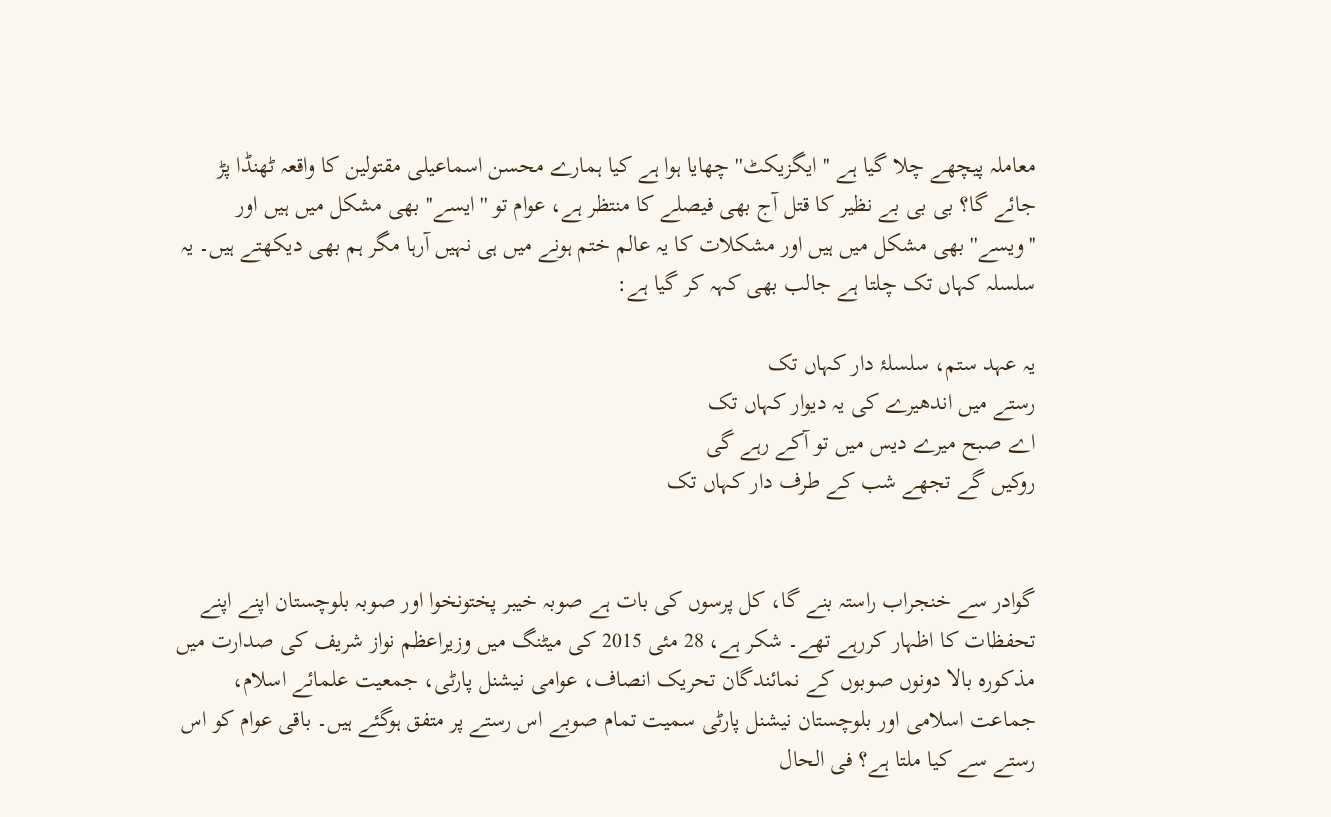معاملہ پیچھے چلا گیا ہے ''ایگزیکٹ'' چھایا ہوا ہے کیا ہمارے محسن اسماعیلی مقتولین کا واقعہ ٹھنڈا پڑ جائے گا؟ بی بی بے نظیر کا قتل آج بھی فیصلے کا منتظر ہے، عوام تو ''ایسے'' بھی مشکل میں ہیں اور ''ویسے'' بھی مشکل میں ہیں اور مشکلات کا یہ عالم ختم ہونے میں ہی نہیں آرہا مگر ہم بھی دیکھتے ہیں۔ یہ سلسلہ کہاں تک چلتا ہے جالب بھی کہہ کر گیا ہے:

یہ عہد ستم، سلسلۂ دار کہاں تک
رستے میں اندھیرے کی یہ دیوار کہاں تک
اے صبح میرے دیس میں تو آکے رہے گی
روکیں گے تجھے شب کے طرف دار کہاں تک


گوادر سے خنجراب راستہ بنے گا، کل پرسوں کی بات ہے صوبہ خیبر پختونخوا اور صوبہ بلوچستان اپنے اپنے تحفظات کا اظہار کررہے تھے۔ شکر ہے، 28 مئی 2015 کی میٹنگ میں وزیراعظم نواز شریف کی صدارت میں مذکورہ بالا دونوں صوبوں کے نمائندگان تحریک انصاف، عوامی نیشنل پارٹی، جمعیت علمائے اسلام، جماعت اسلامی اور بلوچستان نیشنل پارٹی سمیت تمام صوبے اس رستے پر متفق ہوگئے ہیں۔ باقی عوام کو اس رستے سے کیا ملتا ہے؟ فی الحال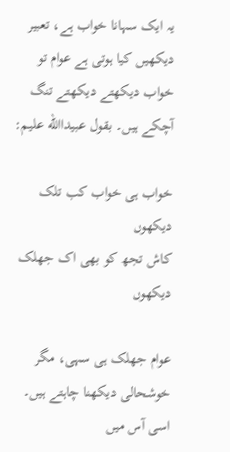یہ ایک سہانا خواب ہے، تعبیر دیکھیں کیا ہوتی ہے عوام تو خواب دیکھتے دیکھتے تنگ آچکے ہیں۔ بقول عبیداالله علیم:

خواب ہی خواب کب تلک دیکھوں
کاش تجھ کو بھی اک جھلک دیکھوں

عوام جھلک ہی سہی، مگر خوشحالی دیکھنا چاہتے ہیں۔ اسی آس میں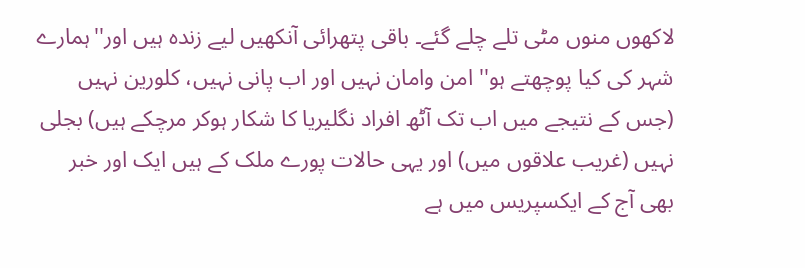لاکھوں منوں مٹی تلے چلے گئے۔ باقی پتھرائی آنکھیں لیے زندہ ہیں اور''ہمارے شہر کی کیا پوچھتے ہو'' امن وامان نہیں اور اب پانی نہیں، کلورین نہیں (جس کے نتیجے میں اب تک آٹھ افراد نگلیریا کا شکار ہوکر مرچکے ہیں) بجلی نہیں (غریب علاقوں میں) اور یہی حالات پورے ملک کے ہیں ایک اور خبر بھی آج کے ایکسپریس میں ہے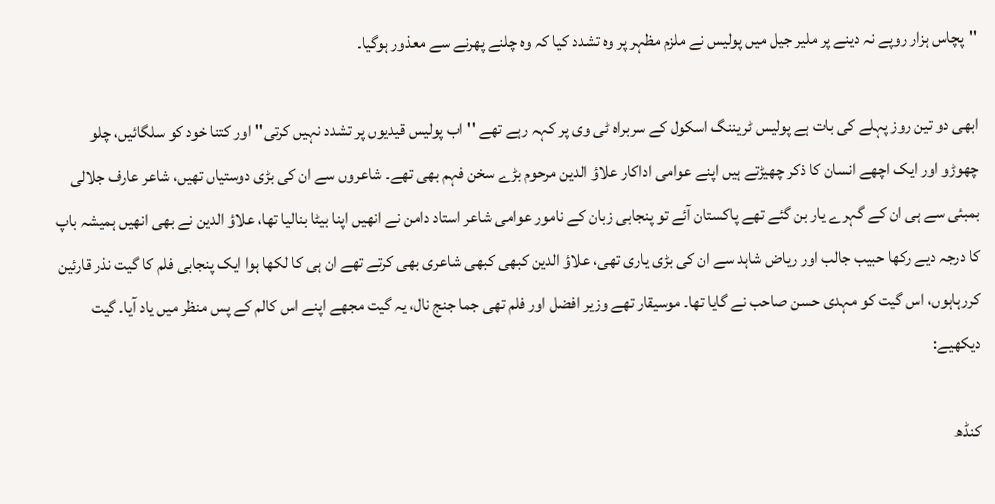''پچاس ہزار روپے نہ دینے پر ملیر جیل میں پولیس نے ملزم مظہر پر وہ تشدد کیا کہ وہ چلنے پھرنے سے معذور ہوگیا۔

ابھی دو تین روز پہلے کی بات ہے پولیس ٹریننگ اسکول کے سربراہ ٹی وی پر کہہ رہے تھے ''اب پولیس قیدیوں پر تشدد نہیں کرتی'' اور کتنا خود کو سلگائیں، چلو چھوڑو اور ایک اچھے انسان کا ذکر چھیڑتے ہیں اپنے عوامی اداکار علاؤ الدین مرحوم بڑے سخن فہم بھی تھے۔ شاعروں سے ان کی بڑی دوستیاں تھیں، شاعر عارف جلالی بمبئی سے ہی ان کے گہرے یار بن گئے تھے پاکستان آئے تو پنجابی زبان کے نامور عوامی شاعر استاد دامن نے انھیں اپنا بیٹا بنالیا تھا، علاؤ الدین نے بھی انھیں ہمیشہ باپ کا درجہ دیے رکھا حبیب جالب اور ریاض شاہد سے ان کی بڑی یاری تھی، علاؤ الدین کبھی کبھی شاعری بھی کرتے تھے ان ہی کا لکھا ہوا ایک پنجابی فلم کا گیت نذر قارئین کررہاہوں، اس گیت کو مہدی حسن صاحب نے گایا تھا۔ موسیقار تھے وزیر افضل اور فلم تھی جما جنج نال، یہ گیت مجھے اپنے اس کالم کے پس منظر میں یاد آیا۔ گیت دیکھیے:

کنڈھ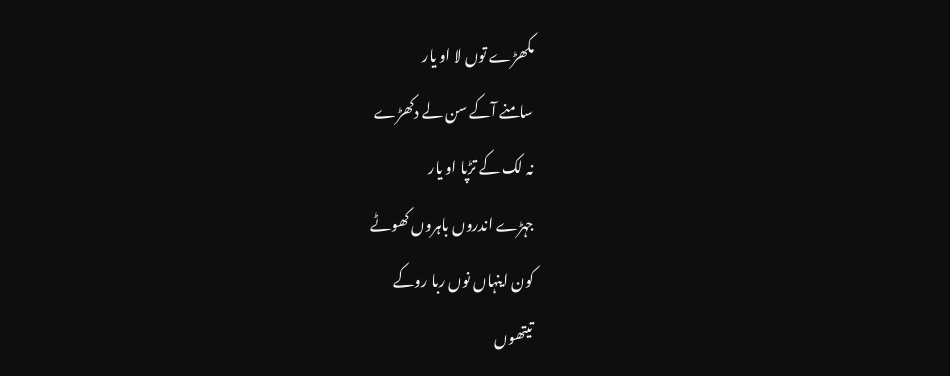مکھڑے توں لا او یار
سامنے آکے سن لے دکھڑے
نہ لک کے تڑپا او یار
جہڑے اندروں باہروں کھوٹے
کون اینہاں نوں ربا روکے
تیتھوں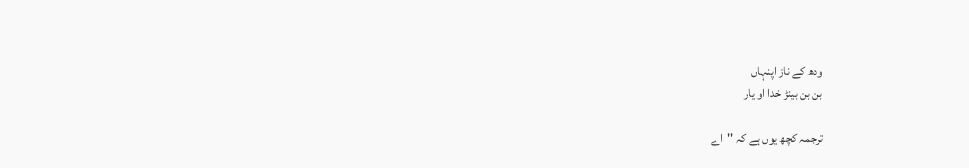ودھ کے ناز اپنہاں
بن بن بینڑ خدا او یار

ترجمہ کچھ یوں ہے کہ ''اے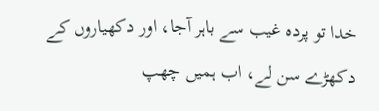خدا تو پردہ غیب سے باہر آجا، اور دکھیاروں کے دکھڑے سن لے، اب ہمیں چھپ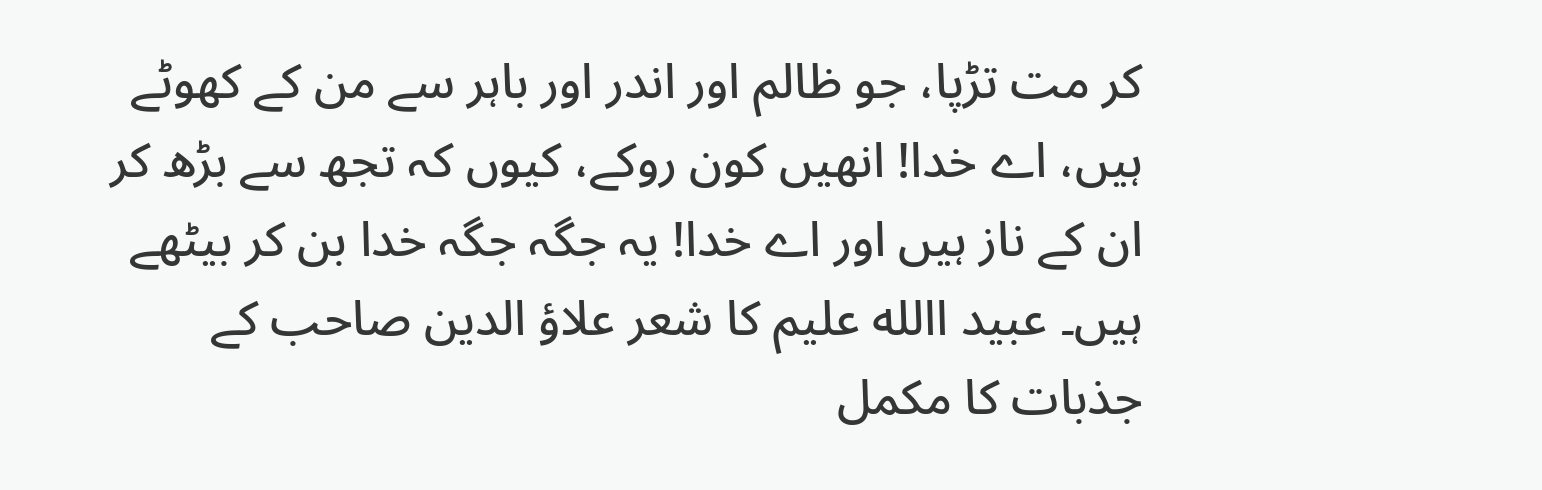کر مت تڑپا، جو ظالم اور اندر اور باہر سے من کے کھوٹے ہیں، اے خدا! انھیں کون روکے، کیوں کہ تجھ سے بڑھ کر ان کے ناز ہیں اور اے خدا! یہ جگہ جگہ خدا بن کر بیٹھے ہیں۔ عبید االله علیم کا شعر علاؤ الدین صاحب کے جذبات کا مکمل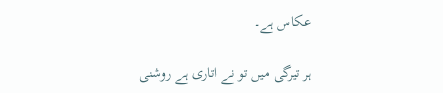عکاس ہے۔

ہر تیرگی میں تو نے اتاری ہے روشنی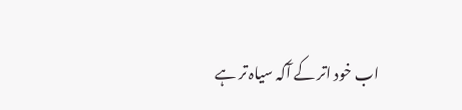اب خود اتر کے آکہ سیاہ تر ہے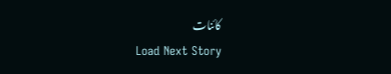کائنات
Load Next Story